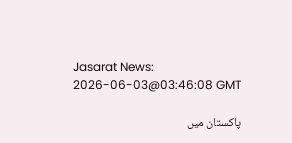Jasarat News:
2026-06-03@03:46:08 GMT

پاکستان میں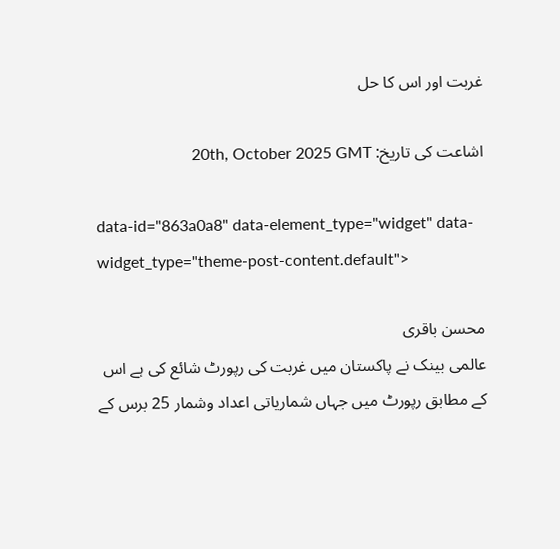غربت اور اس کا حل

اشاعت کی تاریخ: 20th, October 2025 GMT

data-id="863a0a8" data-element_type="widget" data-widget_type="theme-post-content.default">

محسن باقری
عالمی بینک نے پاکستان میں غربت کی رپورٹ شائع کی ہے اس کے مطابق رپورٹ میں جہاں شماریاتی اعداد وشمار 25 برس کے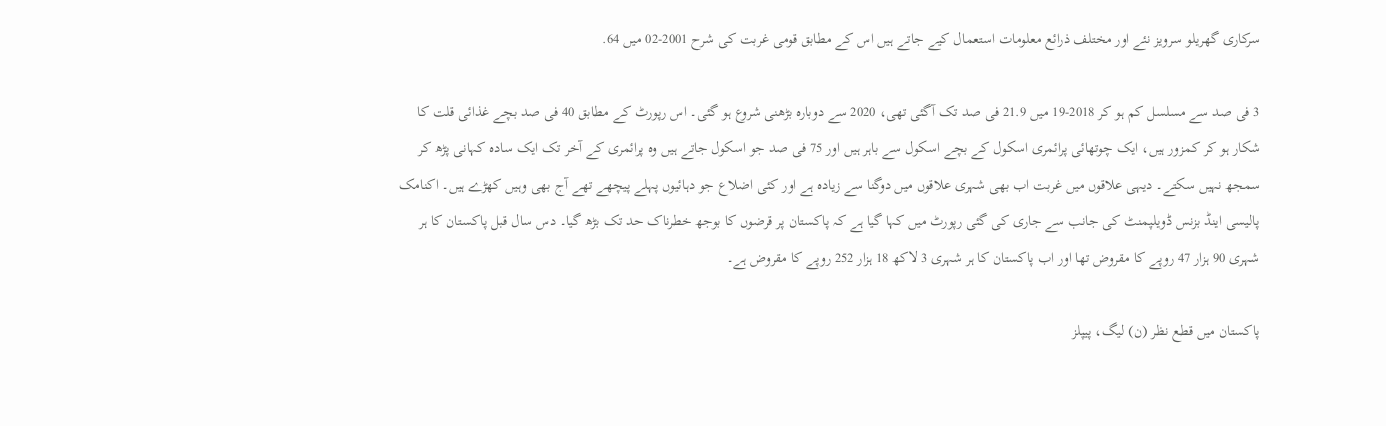سرکاری گھریلو سرویز نئے اور مختلف ذرائع معلومات استعمال کیے جاتے ہیں اس کے مطابق قومی غربت کی شرح 2001-02 میں 64.

3 فی صد سے مسلسل کم ہو کر 2018-19 میں 21.9 فی صد تک آگئی تھی، 2020 سے دوبارہ بڑھنی شروع ہو گئی۔ اس رپورٹ کے مطابق 40 فی صد بچے غذائی قلت کا شکار ہو کر کمزور ہیں، ایک چوتھائی پرائمری اسکول کے بچے اسکول سے باہر ہیں اور 75 فی صد جو اسکول جاتے ہیں وہ پرائمری کے آخر تک ایک سادہ کہانی پڑھ کر سمجھ نہیں سکتے۔ دیہی علاقوں میں غربت اب بھی شہری علاقوں میں دوگنا سے زیادہ ہے اور کئی اضلاع جو دہائیوں پہلے پیچھے تھے آج بھی وہیں کھڑے ہیں۔ اکنامک پالیسی اینڈ بزنس ڈویلپمنٹ کی جانب سے جاری کی گئی رپورٹ میں کہا گیا ہے کہ پاکستان پر قرضوں کا بوجھ خطرناک حد تک بڑھ گیا۔ دس سال قبل پاکستان کا ہر شہری 90 ہزار 47 روپے کا مقروض تھا اور اب پاکستان کا ہر شہری 3 لاکھ 18 ہزار 252 روپے کا مقروض ہے۔

پاکستان میں قطع نظر (ن) لیگ، پیپلز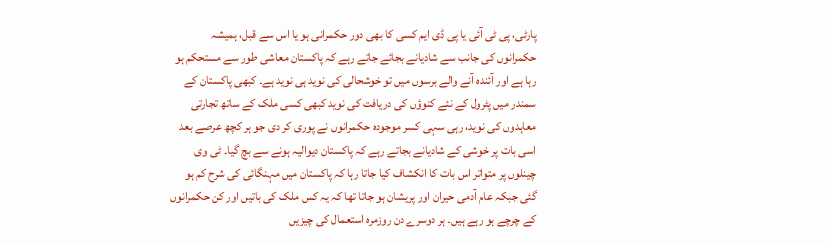پارٹی، پی ٹی آئی یا پی ڈی ایم کسی کا بھی دور حکمرانی ہو یا اس سے قبل، ہمیشہ حکمرانوں کی جانب سے شادیانے بجائے جاتے رہے کہ پاکستان معاشی طور سے مستحکم ہو رہا ہے اور آئندہ آنے والے برسوں میں تو خوشحالی کی نوید ہی نوید ہے۔ کبھی پاکستان کے سمندر میں پٹرول کے نئے کنوؤں کی دریافت کی نوید کبھی کسی ملک کے ساتھ تجارتی معاہدوں کی نوید، رہی سہی کسر موجودہ حکمرانوں نے پوری کر دی جو ہر کچھ عرصے بعد اسی بات پر خوشی کے شادیانے بجاتے رہے کہ پاکستان دیوالیہ ہونے سے بچ گیا۔ ٹی وی چینلوں پر متواتر اس بات کا انکشاف کیا جاتا رہا کہ پاکستان میں مہنگائی کی شرح کم ہو گئی جبکہ عام آدمی حیران اور پریشان ہو جاتا تھا کہ یہ کس ملک کی باتیں اور کن حکمرانوں کے چرچے ہو رہے ہیں۔ ہر دوسرے دن روزمرہ استعمال کی چیزیں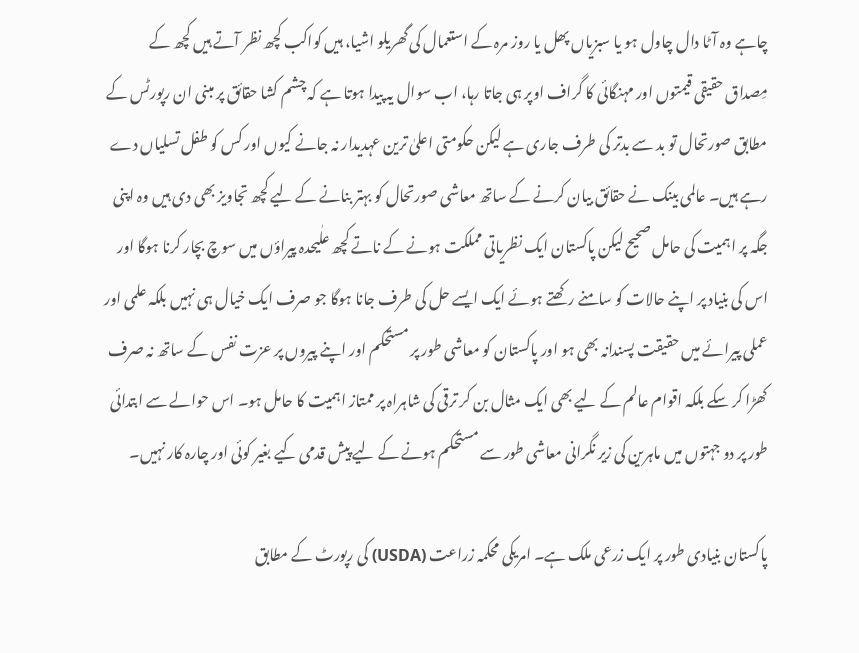چاہے وہ آٹا دال چاول ہو یا سبزیاں پھل یا روز مرہ کے استعمال کی گھریلو اشیا، ہیں کواکب کچھ نظر آتے ہیں کچھ کے مِصداق حقیقی قیمتوں اور مہنگائی کا گراف اوپر ہی جاتا رہا، اب سوال یہ پیدا ہوتا ہے کہ چشم کشا حقائق پر مبنی ان رپورٹس کے مطابق صورتحال تو بد سے بدتر کی طرف جاری ہے لیکن حکومتی اعلیٰ ترین عہدیدار نہ جانے کیوں اور کس کو طفل تسلیاں دے رہے ہیں۔ عالمی بینک نے حقائق بیان کرنے کے ساتھ معاشی صورتحال کو بہتر بنانے کے لیے کچھ تجاویز بھی دی ہیں وہ اپنی جگہ پر اہمیت کی حامل صحیح لیکن پاکستان ایک نظریاتی مملکت ہونے کے ناتے کچھ علٰیحدہ پیراؤں میں سوچ بچار کرنا ہوگا اور اس کی بنیاد پر اپنے حالات کو سامنے رکھتے ہوئے ایک ایسے حل کی طرف جانا ہوگا جو صرف ایک خیال ہی نہیں بلکہ علمی اور عملی پیرائے میں حقیقت پسندانہ بھی ہو اور پاکستان کو معاشی طور پر مستحکم اور اپنے پیروں پر عزت نفس کے ساتھ نہ صرف کھڑا کر سکے بلکہ اقوام عالم کے لیے بھی ایک مثال بن کر ترقی کی شاہراہ پر ممتاز اہمیت کا حامل ہو۔ اس حوالے سے ابتدائی طور پر دو جہتوں میں ماہرین کی زیر نگرانی معاشی طور سے مستحکم ہونے کے لیے پیش قدمی کیے بغیر کوئی اور چارہ کار نہیں۔

پاکستان بنیادی طور پر ایک زرعی ملک ہے۔ امریکی محکمہ زراعت (USDA) کی رپورٹ کے مطابق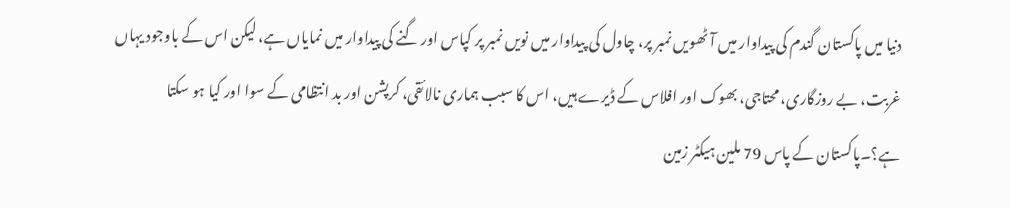دنیا میں پاکستان گندم کی پیداوار میں آٹھویں نمبر پر، چاول کی پیداوار میں نویں نمبر پر کپاس اور گنے کی پیداوار میں نمایاں ہے، لیکن اس کے باوجود یہاں غربت، بے روزگاری، محتاجی، بھوک اور افلاس کے ڈیرے ہیں، اس کا سبب ہماری نالائقی، کرپشن اور بد انتظامی کے سوا اور کیا ہو سکتا ہے؟۔پاکستان کے پاس 79 ملین ہیکٹر زمین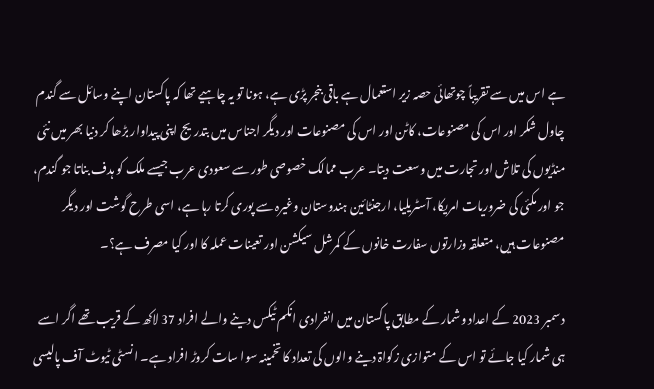ہے اس میں سے تقریباً چوتھائی حصہ زیر استعمال ہے باقی بنجر پڑی ہے، ہونا تو یہ چاہیے تھا کہ پاکستان اپنے وسائل سے گندم چاول شکر اور اس کی مصنوعات، کاٹن اور اس کی مصنوعات اور دیگر اجناس میں بتدریج اپنی پیداوار بڑھا کر دنیا بھر میں نئی منڈیوں کی تلاش اور تجارت میں وسعت دیتا۔ عرب ممالک خصوصی طور سے سعودی عرب جیسے ملک کو ہدف بناتا جو گندم، جو اور مکئی کی ضروریات امریکا، آسٹریلیا، ارجنٹائین ہندوستان وغیرہ سے پوری کرتا رہا ہے، اسی طرح گوشت اور دیگر مصنوعات ہیں، متعلقہ وزارتوں سفارت خانوں کے کمرشل سیکشن اور تعینات عملہ کا اور کیا مصرف ہے؟۔

دسمبر 2023 کے اعداد وشمار کے مطابق پاکستان میں انفرادی انکم ٹیکس دینے والے افراد 37 لاکھ کے قریب تھے اگر اسے ہی شمار کیا جائے تو اس کے متوازی زکواۃ دینے والوں کی تعداد کا تخمینہ سوا سات کروڑ افراد ہے۔ انسٹی ٹیوٹ آف پالیسی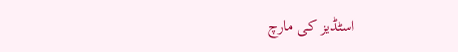اسٹڈیز کی مارچ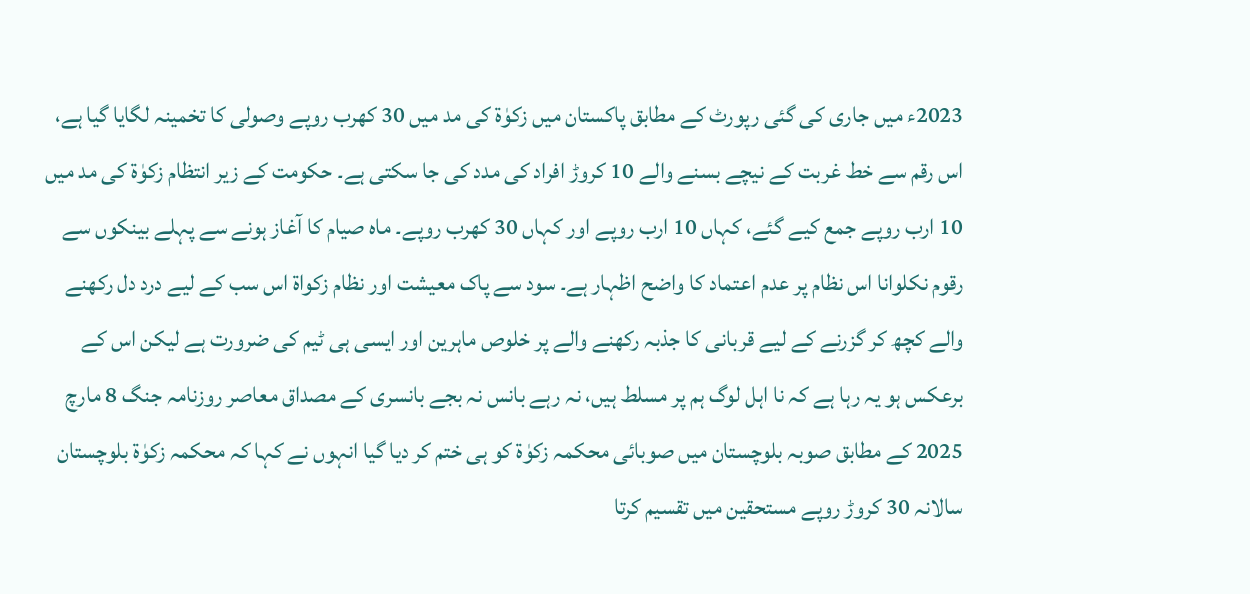2023ء میں جاری کی گئی رپورٹ کے مطابق پاکستان میں زکوٰۃ کی مد میں 30 کھرب روپے وصولی کا تخمینہ لگایا گیا ہے، اس رقم سے خط غربت کے نیچے بسنے والے 10 کروڑ افراد کی مدد کی جا سکتی ہے۔ حکومت کے زیر انتظام زکوٰۃ کی مد میں 10 ارب روپے جمع کیے گئے، کہاں 10 ارب روپے اور کہاں 30 کھرب روپے۔ ماہ صیام کا آغاز ہونے سے پہلے بینکوں سے رقوم نکلوانا اس نظام پر عدم اعتماد کا واضح اظہار ہے۔ سود سے پاک معیشت اور نظام زکواۃ اس سب کے لیے درد دل رکھنے والے کچھ کر گزرنے کے لیے قربانی کا جذبہ رکھنے والے پر خلوص ماہرین اور ایسی ہی ٹیم کی ضرورت ہے لیکن اس کے برعکس ہو یہ رہا ہے کہ نا اہل لوگ ہم پر مسلط ہیں، نہ رہے بانس نہ بجے بانسری کے مصداق معاصر روزنامہ جنگ 8 مارچ 2025 کے مطابق صوبہ بلوچستان میں صوبائی محکمہ زکوٰۃ کو ہی ختم کر دیا گیا انہوں نے کہا کہ محکمہ زکوٰۃ بلوچستان سالانہ 30 کروڑ روپے مستحقین میں تقسیم کرتا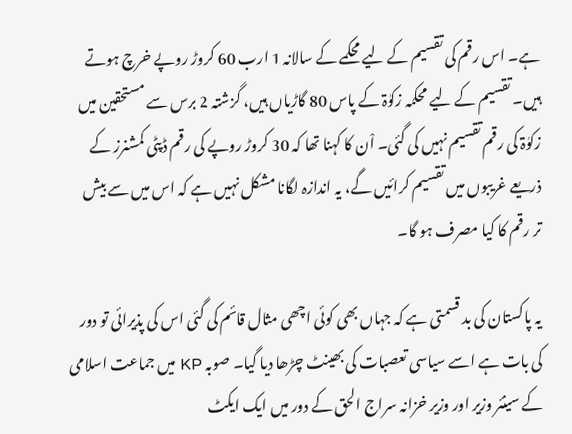ہے۔ اس رقم کی تقسیم کے لیے محکمے کے سالانہ 1 ارب 60 کروڑ روپے خرچ ہوتے ہیں۔ تقسیم کے لیے محکمہ زکوٰۃ کے پاس 80 گاڑیاں ہیں، گزشتہ 2 برس سے مستحقین میں زکوٰۃ کی رقم تقسیم نہیں کی گئی۔ اْن کا کہنا تھا کہ 30 کروڑ روپے کی رقم ڈپٹی کمشنرز کے ذریعے غریبوں میں تقسیم کرائیں گے، یہ اندازہ لگانا مشکل نہیں ہے کہ اس میں سے بیش تر رقم کا کیا مصرف ہو گا۔

یہ پاکستان کی بد قسمتی ہے کہ جہاں بھی کوئی اچھی مثال قائم کی گئی اس کی پذیرائی تو دور کی بات ہے اسے سیاسی تعصبات کی بھینٹ چڑھا دیا گیا۔ صوبہ KP میں جماعت اسلامی کے سینئر وزیر اور وزیر خزانہ سراج الحق کے دور میں ایک ایکٹ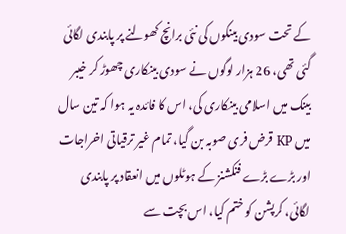کے تحت سودی بینکوں کی نئی برانچ کھولنے پر پابندی لگائی گئی تھی، 26 ہزار لوگوں نے سودی بینکاری چھوڑ کر خیبر بینک میں اسلامی بینکاری کی، اس کا فائدہ یہ ہوا کہ تین سال میں KP قرض فری صوبہ بن گیا، تمام غیر ترقیاتی اخراجات اور بڑے بڑے فنکشنز کے ہوٹلوں میں انعقاد پر پابندی لگائی، کرپشن کو ختم کیا، اس بچت سے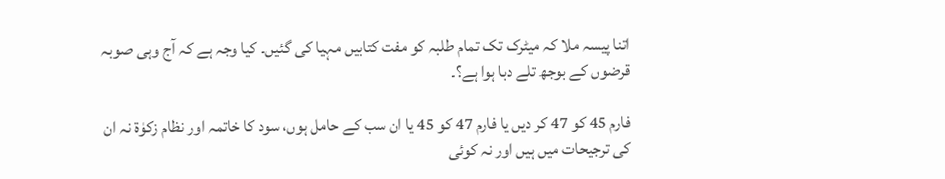اتنا پیسہ ملا کہ میٹرک تک تمام طلبہ کو مفت کتابیں مہیا کی گئیں۔ کیا وجہ ہے کہ آج وہی صوبہ قرضوں کے بوجھ تلے دبا ہوا ہے؟۔

فارم 45 کو 47 کر دیں یا فارم 47 کو 45 یا ان سب کے حامل ہوں، سود کا خاتمہ اور نظام زکوٰۃ نہ ان کی ترجیحات میں ہیں اور نہ کوئی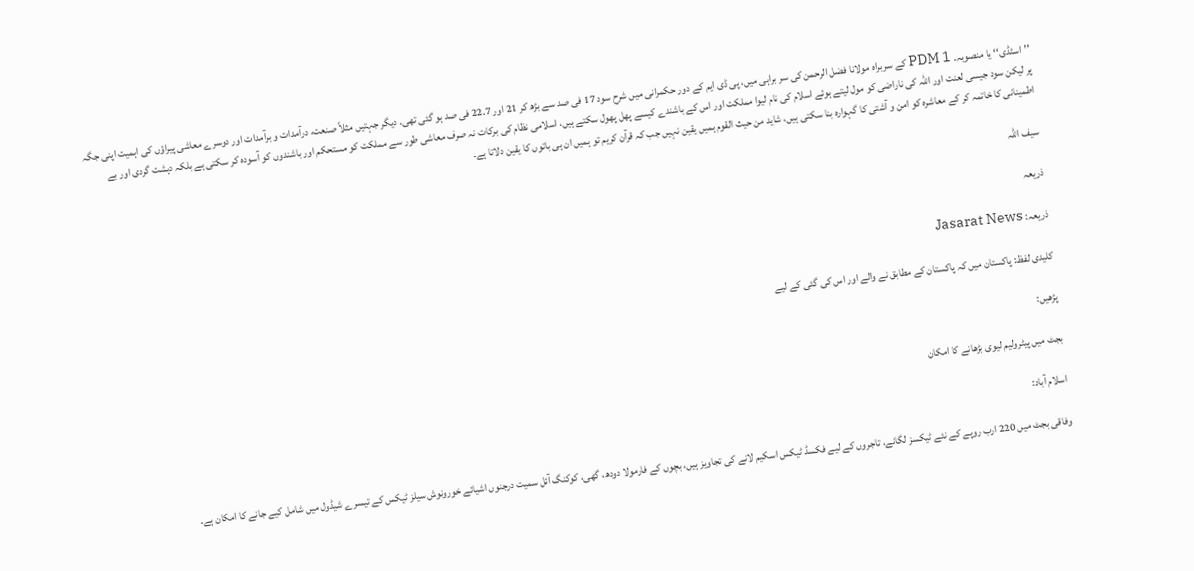’’اسٹڈی‘‘ یا منصوبہ۔ PDM 1 کے سربراہ مولانا فضل الرحمن کی سر براہی میں، پی ڈی ایم کے دور حکمرانی میں شرح سود 17 فی صد سے بڑھ کر 21 اور 22.7 فی صد ہو گئی تھی۔ دیگر جہتیں مثلاً صنعت، درآمدات و برآمدات اور دوسرے معاشی پیراؤں کی اہمیت اپنی جگہ پر لیکن سود جیسی لعنت اور اللہ کی ناراضی کو مول لیتے ہوئے اسلام کی نام لیوا مملکت اور اس کے باشندے کیسے پھل پھول سکتے ہیں، اسلامی نظام کی برکات نہ صرف معاشی طور سے مملکت کو مستحکم اور باشندوں کو آسودہ کر سکتی ہے بلکہ دہشت گردی اور بے اطمینانی کا خاتمہ کر کے معاشرہ کو امن و آشتی کا گہوارہ بنا سکتی ہیں، شاید من حیث القوم ہمیں یقین نہیں جب کہ قرآن کریم تو ہمیں ان ہی باتوں کا یقین دلاتا ہے۔

سیف اللہ

ذریعہ

ذریعہ: Jasarat News

کلیدی لفظ: پاکستان میں کہ پاکستان کے مطابق نے والے اور اس کی گئی کے لیے

پڑھیں:

بجٹ میں پیٹرولیم لیوی بڑھانے کا امکان

اسلام آباد:

وفاقی بجٹ میں 220 ارب روپے کے نئے ٹیکسز لگانے، تاجروں کے لیے فکسڈ ٹیکس اسکیم لانے کی تجاویز ہیں، بچوں کے فارمولا دودھ، گھی، کوکنگ آئل سمیت درجنوں اشیائے خورونوش سیلز ٹیکس کے تیسرے شیڈول میں شامل کیے جانے کا امکان ہے۔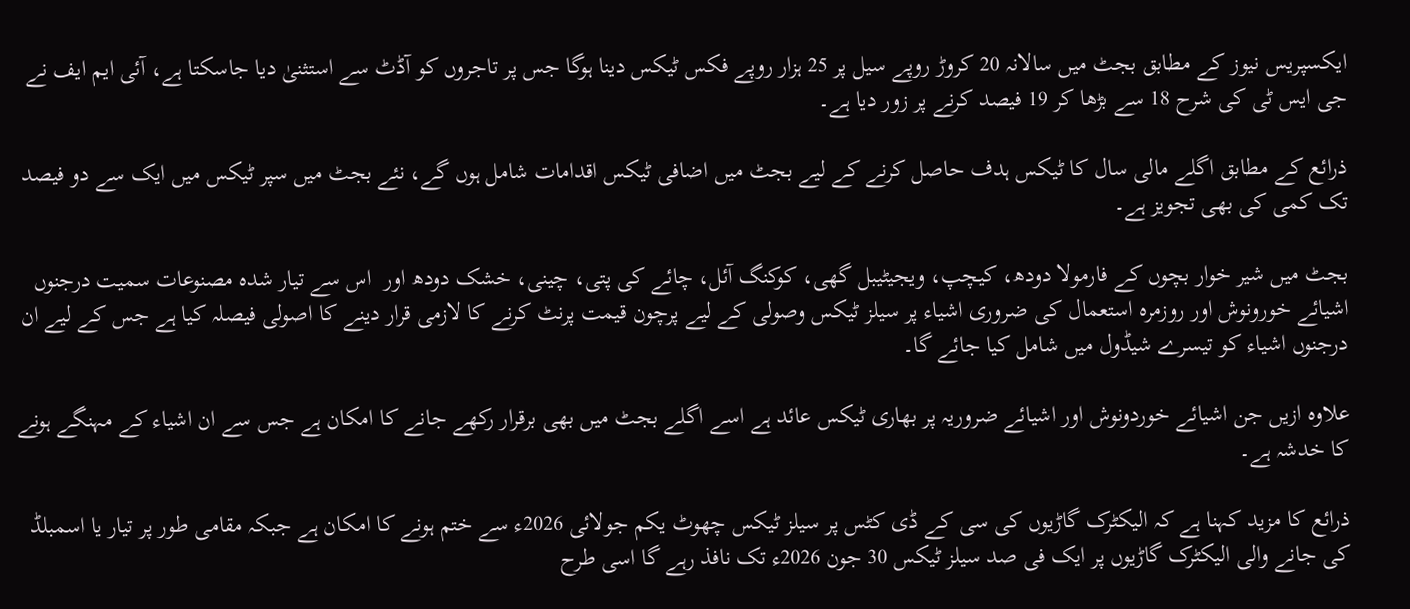ایکسپریس نیوز کے مطابق بجٹ میں سالانہ 20 کروڑ روپے سیل پر 25 ہزار روپے فکس ٹیکس دینا ہوگا جس پر تاجروں کو آڈٹ سے استثنیٰ دیا جاسکتا ہے، آئی ایم ایف نے جی ایس ٹی کی شرح 18 سے بڑھا کر 19 فیصد کرنے پر زور دیا ہے۔

ذرائع کے مطابق اگلے مالی سال کا ٹیکس ہدف حاصل کرنے کے لیے بجٹ میں اضافی ٹیکس اقدامات شامل ہوں گے، نئے بجٹ میں سپر ٹیکس میں ایک سے دو فیصد تک کمی کی بھی تجویز ہے۔

بجٹ میں شیر خوار بچوں کے فارمولا دودھ، کیچپ، ویجیٹیبل گھی، کوکنگ آئل، چائے کی پتی، چینی، خشک دودھ اور  اس سے تیار شدہ مصنوعات سمیت درجنوں اشیائے خورونوش اور روزمرہ استعمال کی ضروری اشیاء پر سیلز ٹیکس وصولی کے لیے پرچون قیمت پرنٹ کرنے کا لازمی قرار دینے کا اصولی فیصلہ کیا ہے جس کے لیے ان درجنوں اشیاء کو تیسرے شیڈول میں شامل کیا جائے گا۔

علاوہ ازیں جن اشیائے خوردونوش اور اشیائے ضروریہ پر بھاری ٹیکس عائد ہے اسے اگلے بجٹ میں بھی برقرار رکھے جانے کا امکان ہے جس سے ان اشیاء کے مہنگے ہونے کا خدشہ ہے۔

ذرائع کا مزید کہنا ہے کہ الیکٹرک گاڑیوں کی سی کے ڈی کٹس پر سیلز ٹیکس چھوٹ یکم جولائی 2026ء سے ختم ہونے کا امکان ہے جبکہ مقامی طور پر تیار یا اسمبلڈ کی جانے والی الیکٹرک گاڑیوں پر ایک فی صد سیلز ٹیکس 30 جون 2026ء تک نافذ رہے گا اسی طرح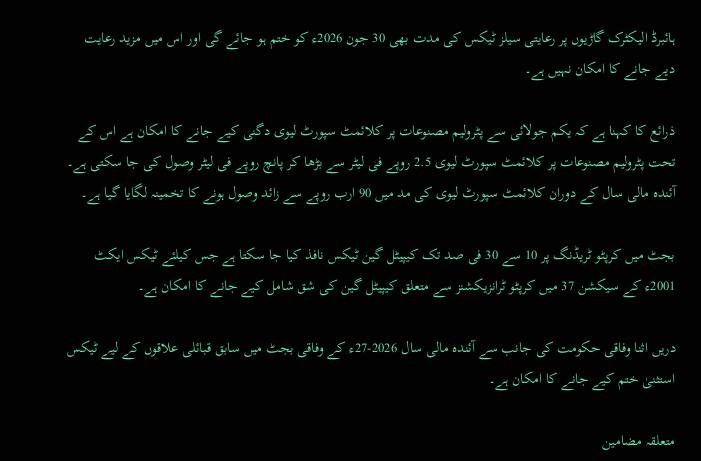ہائبرڈ الیکٹرک گاڑیوں پر رعایتی سیلز ٹیکس کی مدت بھی 30 جون 2026ء کو ختم ہو جائے گی اور اس میں مزید رعایت دیے جانے کا امکان نہیں ہے۔

ذرائع کا کہنا ہے کہ یکم جولائی سے پٹرولیم مصنوعات پر کلائمٹ سپورٹ لیوی دگنی کیے جانے کا امکان ہے اس کے تحت پٹرولیم مصنوعات پر کلائمٹ سپورٹ لیوی 2.5 روپے فی لیٹر سے بڑھا کر پانچ روپے فی لیٹر وصول کی جا سکتی ہے۔ آئندہ مالی سال کے دوران کلائمٹ سپورٹ لیوی کی مد میں 90 ارب روپے سے زائد وصول ہونے کا تخمینہ لگایا گیا ہے۔

بجٹ میں کرپٹو ٹریڈنگ پر 10 سے 30 فی صد تک کیپیٹل گین ٹیکس نافذ کیا جا سکتا ہے جس کیلئے ٹیکس ایکٹ 2001ء کے سیکشن 37 میں کرپٹو ٹرانزیکشنز سے متعلق کیپیٹل گین کی شق شامل کیے جانے کا امکان ہے۔

دریں اثنا وفاقی حکومت کی جانب سے آئندہ مالی سال 2026-27ء کے وفاقی بجٹ میں سابق قبائلی علاقوں کے لیے ٹیکس استثنیٰ ختم کیے جانے کا امکان ہے۔

متعلقہ مضامین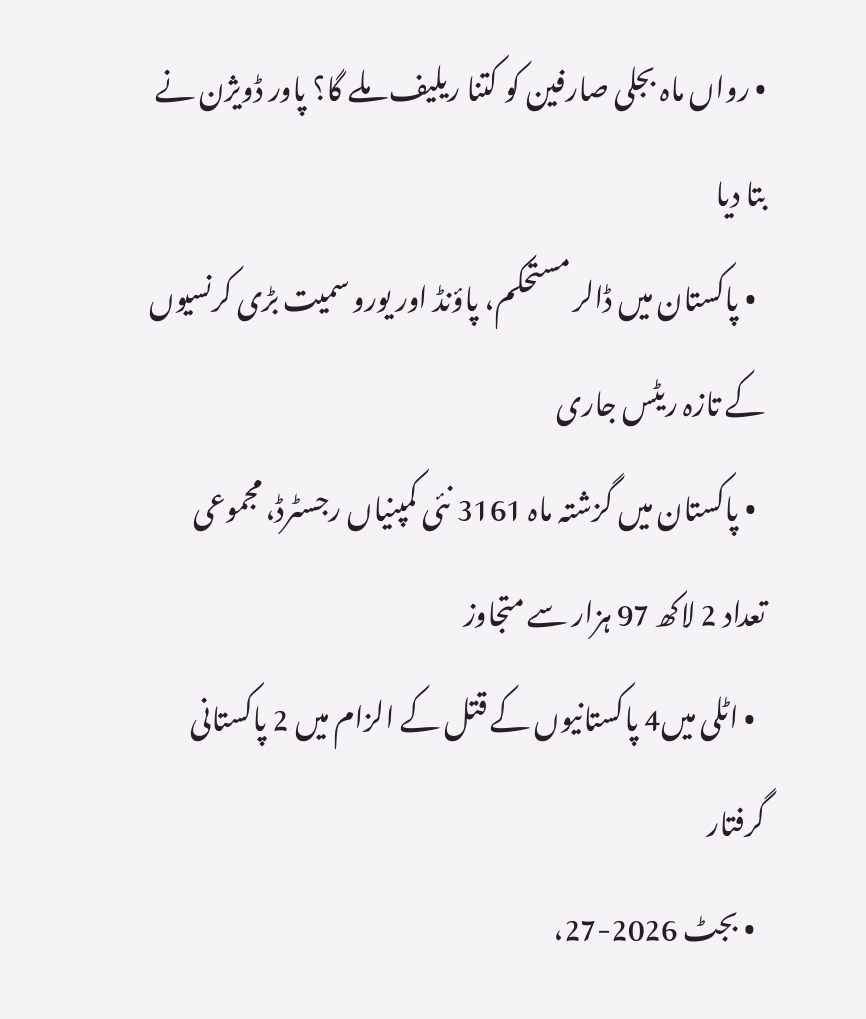• رواں ماہ بجلی صارفین کو کتنا ریلیف ملے گا؟ پاور ڈویژن نے بتا دیا
  • پاکستان میں ڈالر مستحکم، پاؤنڈ اور یورو سمیت بڑی کرنسیوں کے تازہ ریٹس جاری
  • پاکستان میں گزشتہ ماہ 3161 نئی کمپنیاں رجسٹرڈ، مجموعی تعداد 2 لاکھ 97 ہزار سے متجاوز
  • اٹلی میں4 پاکستانیوں کے قتل کے الزام میں 2 پاکستانی گرفتار
  • بجٹ 2026-27،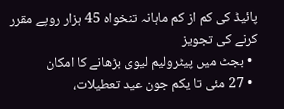پائیڈ کی کم از کم ماہانہ تنخواہ 45 ہزار روپے مقرر کرنے کی تجویز
  • بجٹ میں پیٹرولیم لیوی بڑھانے کا امکان
  • 27 مئی تا یکم جون عید تعطیلات،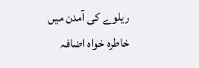ریلوے کی آمدن میں خاطرہ خواہ اضافہ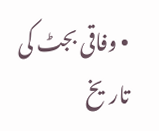• وفاقی بجٹ کی تاریخ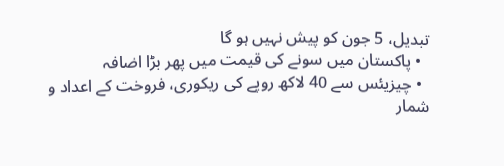تبدیل، 5 جون کو پیش نہیں ہو گا
  • پاکستان میں سونے کی قیمت میں پھر بڑا اضافہ
  • چیزیئس سے 40 لاکھ روپے کی ریکوری، فروخت کے اعداد و شمار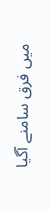میں فرق سامنے آگیا